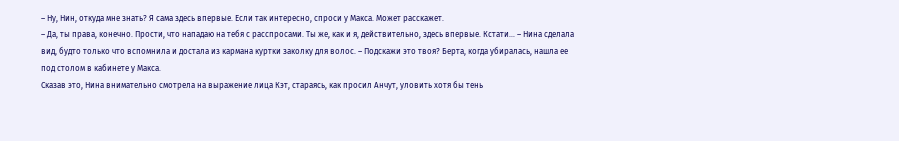– Ну, Нин, откуда мне знать? Я сама здесь впервые. Если так интересно, спроси у Макса. Может расскажет.
– Да, ты права, конечно. Прости, что нападаю на тебя с расспросами. Ты же, как и я, действительно, здесь впервые. Кстати… – Нина сделала вид, будто только что вспомнила и достала из кармана куртки заколку для волос. – Подскажи это твоя? Берта, когда убиралась, нашла ее под столом в кабинете у Макса.
Сказав это, Нина внимательно смотрела на выражение лица Кэт, стараясь, как просил Анчут, уловить хотя бы тень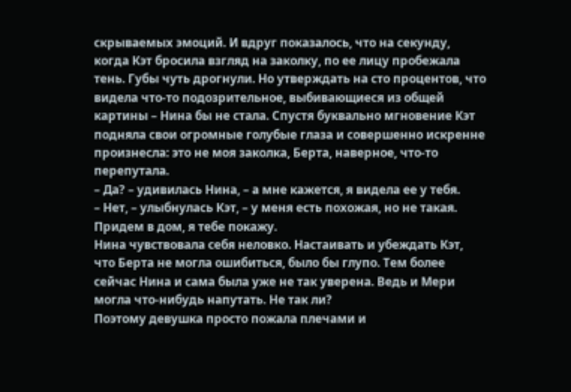скрываемых эмоций. И вдруг показалось, что на секунду, когда Кэт бросила взгляд на заколку, по ее лицу пробежала тень. Губы чуть дрогнули. Но утверждать на сто процентов, что видела что-то подозрительное, выбивающиеся из общей картины – Нина бы не стала. Спустя буквально мгновение Кэт подняла свои огромные голубые глаза и совершенно искренне произнесла: это не моя заколка, Берта, наверное, что-то перепутала.
– Да? – удивилась Нина, – а мне кажется, я видела ее у тебя.
– Нет, – улыбнулась Кэт, – у меня есть похожая, но не такая. Придем в дом, я тебе покажу.
Нина чувствовала себя неловко. Настаивать и убеждать Кэт, что Берта не могла ошибиться, было бы глупо. Тем более сейчас Нина и сама была уже не так уверена. Ведь и Мери могла что-нибудь напутать. Не так ли?
Поэтому девушка просто пожала плечами и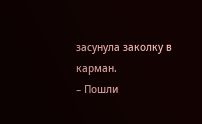засунула заколку в карман.
– Пошли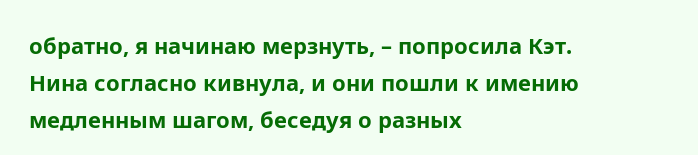обратно, я начинаю мерзнуть, – попросила Кэт.
Нина согласно кивнула, и они пошли к имению медленным шагом, беседуя о разных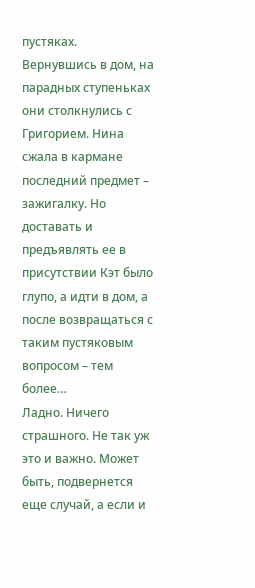пустяках.
Вернувшись в дом, на парадных ступеньках они столкнулись с Григорием. Нина сжала в кармане последний предмет – зажигалку. Но доставать и предъявлять ее в присутствии Кэт было глупо, а идти в дом, а после возвращаться с таким пустяковым вопросом – тем более…
Ладно. Ничего страшного. Не так уж это и важно. Может быть, подвернется еще случай, а если и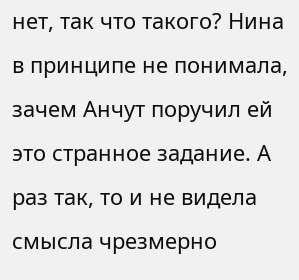нет, так что такого? Нина в принципе не понимала, зачем Анчут поручил ей это странное задание. А раз так, то и не видела смысла чрезмерно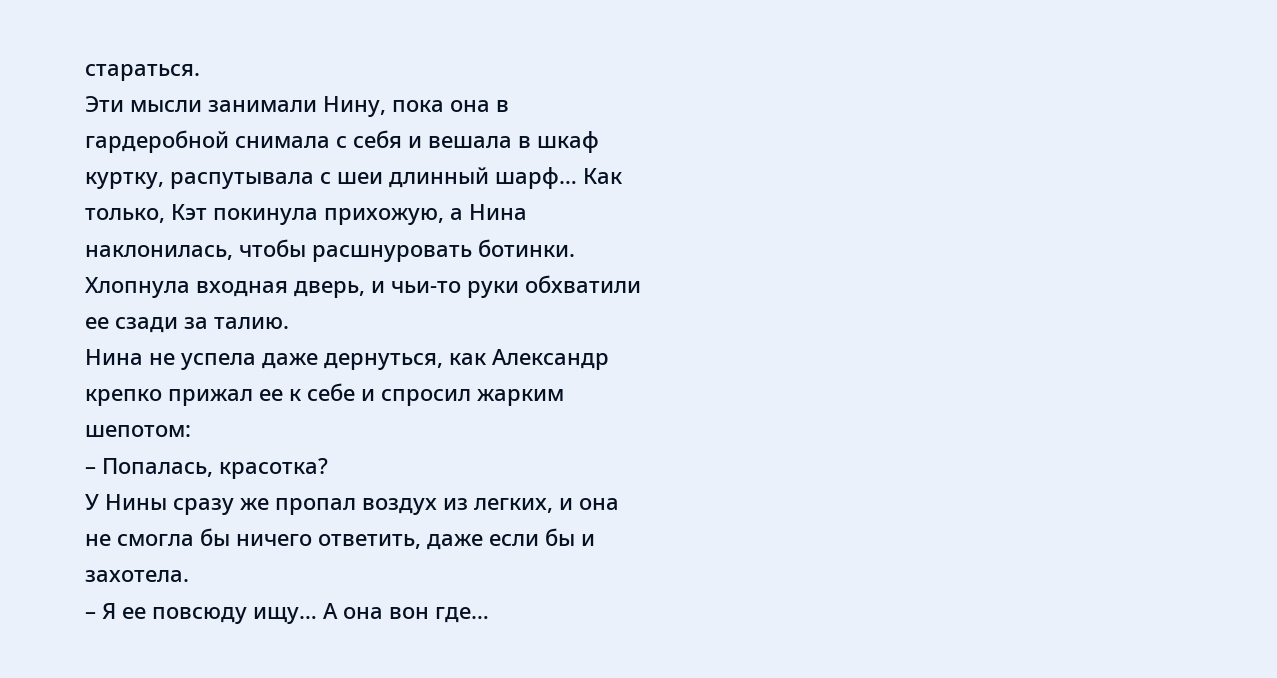стараться.
Эти мысли занимали Нину, пока она в гардеробной снимала с себя и вешала в шкаф куртку, распутывала с шеи длинный шарф… Как только, Кэт покинула прихожую, а Нина наклонилась, чтобы расшнуровать ботинки. Хлопнула входная дверь, и чьи-то руки обхватили ее сзади за талию.
Нина не успела даже дернуться, как Александр крепко прижал ее к себе и спросил жарким шепотом:
– Попалась, красотка?
У Нины сразу же пропал воздух из легких, и она не смогла бы ничего ответить, даже если бы и захотела.
– Я ее повсюду ищу… А она вон где…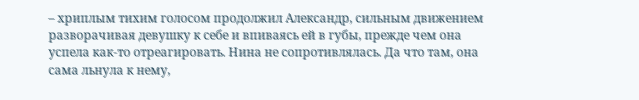– хриплым тихим голосом продолжил Александр, сильным движением разворачивая девушку к себе и впиваясь ей в губы, прежде чем она успела как-то отреагировать. Нина не сопротивлялась. Да что там, она сама льнула к нему,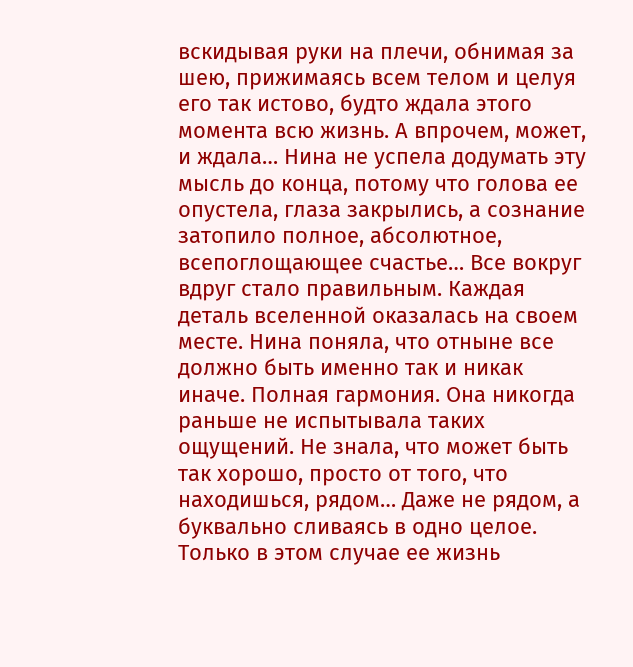вскидывая руки на плечи, обнимая за шею, прижимаясь всем телом и целуя его так истово, будто ждала этого момента всю жизнь. А впрочем, может, и ждала… Нина не успела додумать эту мысль до конца, потому что голова ее опустела, глаза закрылись, а сознание затопило полное, абсолютное, всепоглощающее счастье… Все вокруг вдруг стало правильным. Каждая деталь вселенной оказалась на своем месте. Нина поняла, что отныне все должно быть именно так и никак иначе. Полная гармония. Она никогда раньше не испытывала таких ощущений. Не знала, что может быть так хорошо, просто от того, что находишься, рядом… Даже не рядом, а буквально сливаясь в одно целое. Только в этом случае ее жизнь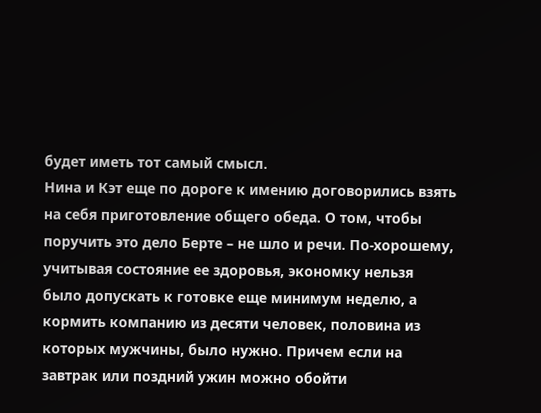будет иметь тот самый смысл.
Нина и Кэт еще по дороге к имению договорились взять на себя приготовление общего обеда. О том, чтобы поручить это дело Берте – не шло и речи. По-хорошему, учитывая состояние ее здоровья, экономку нельзя было допускать к готовке еще минимум неделю, а кормить компанию из десяти человек, половина из которых мужчины, было нужно. Причем если на завтрак или поздний ужин можно обойти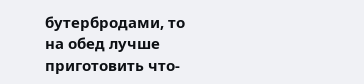бутербродами, то на обед лучше приготовить что-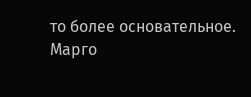то более основательное.
Марго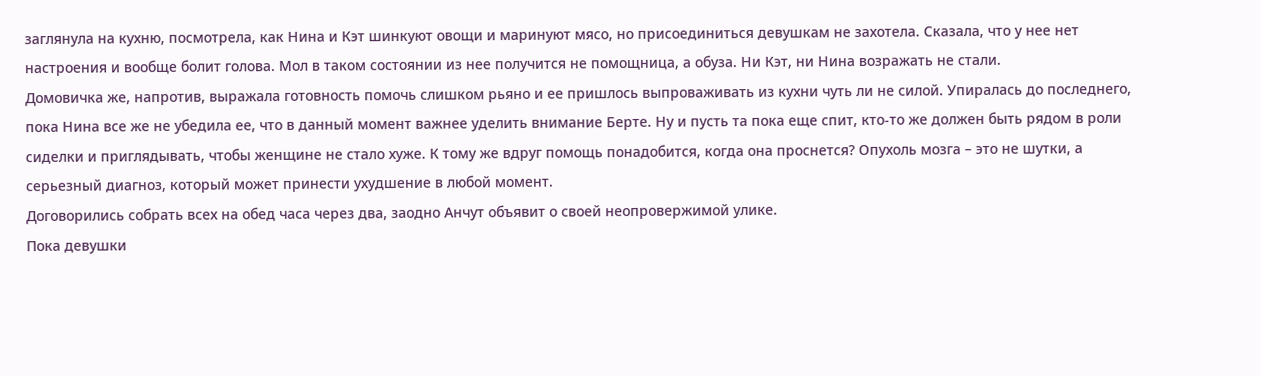заглянула на кухню, посмотрела, как Нина и Кэт шинкуют овощи и маринуют мясо, но присоединиться девушкам не захотела. Сказала, что у нее нет настроения и вообще болит голова. Мол в таком состоянии из нее получится не помощница, а обуза. Ни Кэт, ни Нина возражать не стали.
Домовичка же, напротив, выражала готовность помочь слишком рьяно и ее пришлось выпроваживать из кухни чуть ли не силой. Упиралась до последнего, пока Нина все же не убедила ее, что в данный момент важнее уделить внимание Берте. Ну и пусть та пока еще спит, кто-то же должен быть рядом в роли сиделки и приглядывать, чтобы женщине не стало хуже. К тому же вдруг помощь понадобится, когда она проснется? Опухоль мозга – это не шутки, а серьезный диагноз, который может принести ухудшение в любой момент.
Договорились собрать всех на обед часа через два, заодно Анчут объявит о своей неопровержимой улике.
Пока девушки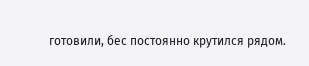готовили, бес постоянно крутился рядом.